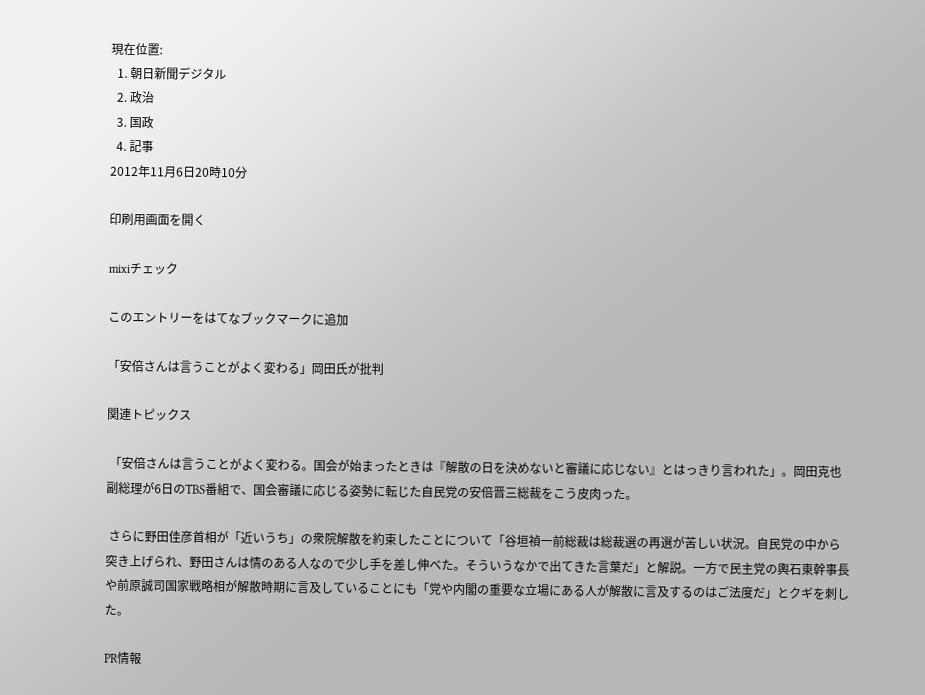現在位置:
  1. 朝日新聞デジタル
  2. 政治
  3. 国政
  4. 記事
2012年11月6日20時10分

印刷用画面を開く

mixiチェック

このエントリーをはてなブックマークに追加

「安倍さんは言うことがよく変わる」岡田氏が批判

関連トピックス

 「安倍さんは言うことがよく変わる。国会が始まったときは『解散の日を決めないと審議に応じない』とはっきり言われた」。岡田克也副総理が6日のTBS番組で、国会審議に応じる姿勢に転じた自民党の安倍晋三総裁をこう皮肉った。

 さらに野田佳彦首相が「近いうち」の衆院解散を約束したことについて「谷垣禎一前総裁は総裁選の再選が苦しい状況。自民党の中から突き上げられ、野田さんは情のある人なので少し手を差し伸べた。そういうなかで出てきた言葉だ」と解説。一方で民主党の輿石東幹事長や前原誠司国家戦略相が解散時期に言及していることにも「党や内閣の重要な立場にある人が解散に言及するのはご法度だ」とクギを刺した。

PR情報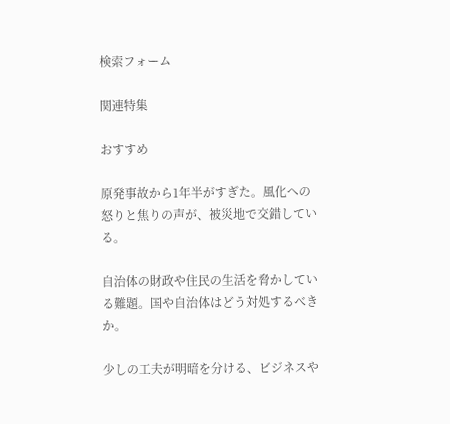検索フォーム

関連特集

おすすめ

原発事故から1年半がすぎた。風化への怒りと焦りの声が、被災地で交錯している。

自治体の財政や住民の生活を脅かしている難題。国や自治体はどう対処するべきか。

少しの工夫が明暗を分ける、ビジネスや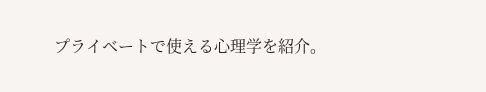プライベートで使える心理学を紹介。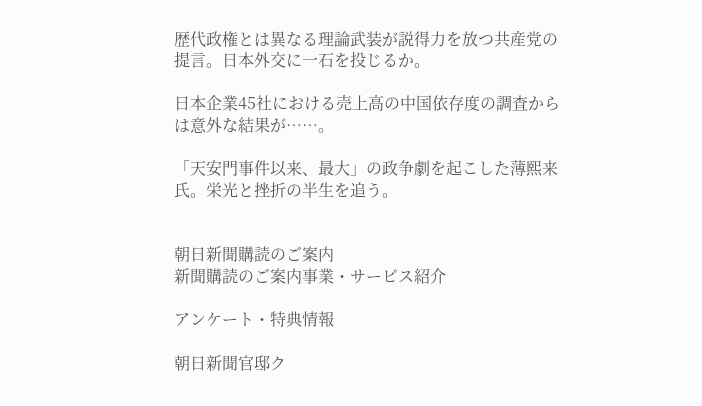歴代政権とは異なる理論武装が説得力を放つ共産党の提言。日本外交に一石を投じるか。

日本企業45社における売上高の中国依存度の調査からは意外な結果が……。

「天安門事件以来、最大」の政争劇を起こした薄熙来氏。栄光と挫折の半生を追う。


朝日新聞購読のご案内
新聞購読のご案内事業・サービス紹介

アンケート・特典情報

朝日新聞官邸ク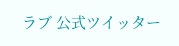ラブ 公式ツイッター